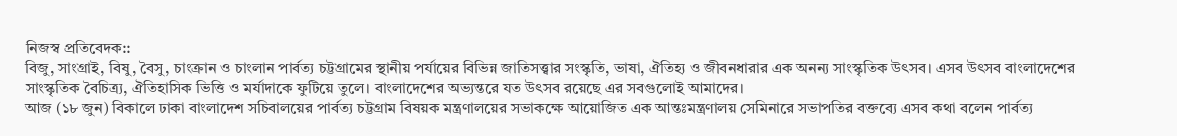নিজস্ব প্রতিবেদক::
বিজু, সাংগ্রাই, বিষু, বৈসু, চাংক্রান ও চাংলান পার্বত্য চট্টগ্রামের স্থানীয় পর্যায়ের বিভিন্ন জাতিসত্ত্বার সংস্কৃতি, ভাষা, ঐতিহ্য ও জীবনধারার এক অনন্য সাংস্কৃতিক উৎসব। এসব উৎসব বাংলাদেশের সাংস্কৃতিক বৈচিত্র্য, ঐতিহাসিক ভিত্তি ও মর্যাদাকে ফুটিয়ে তুলে। বাংলাদেশের অভ্যন্তরে যত উৎসব রয়েছে এর সবগুলোই আমাদের।
আজ (১৮ জুন) বিকালে ঢাকা বাংলাদেশ সচিবালয়ের পার্বত্য চট্টগ্রাম বিষয়ক মন্ত্রণালয়ের সভাকক্ষে আয়োজিত এক আন্তঃমন্ত্রণালয় সেমিনারে সভাপতির বক্তব্যে এসব কথা বলেন পার্বত্য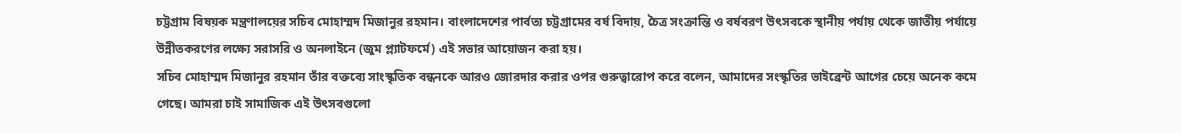চট্টগ্রাম বিষয়ক মন্ত্রণালয়ের সচিব মোহাম্মদ মিজানুর রহমান। বাংলাদেশের পার্বত্য চট্টগ্রামের বর্ষ বিদায়, চৈত্র সংক্রান্তি ও বর্ষবরণ উৎসবকে স্থানীয় পর্যায় থেকে জাতীয় পর্যায়ে উন্নীতকরণের লক্ষ্যে সরাসরি ও অনলাইনে (জুম প্ল্যাটফর্মে) এই সভার আয়োজন করা হয়।
সচিব মোহাম্মদ মিজানুর রহমান তাঁর বক্তব্যে সাংস্কৃতিক বন্ধনকে আরও জোরদার করার ওপর গুরুত্বারোপ করে বলেন, আমাদের সংস্কৃতির ভাইব্রেন্ট আগের চেয়ে অনেক কমে গেছে। আমরা চাই সামাজিক এই উৎসবগুলো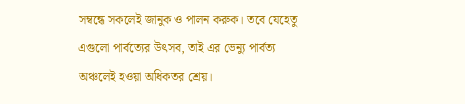সম্বন্ধে সকলেই জানুক ও পালন করুক। তবে যেহেতু এগুলো পার্বত্যের উৎসব, তাই এর ভেন্যু পার্বত্য অঞ্চলেই হওয়া অধিকতর শ্রেয়।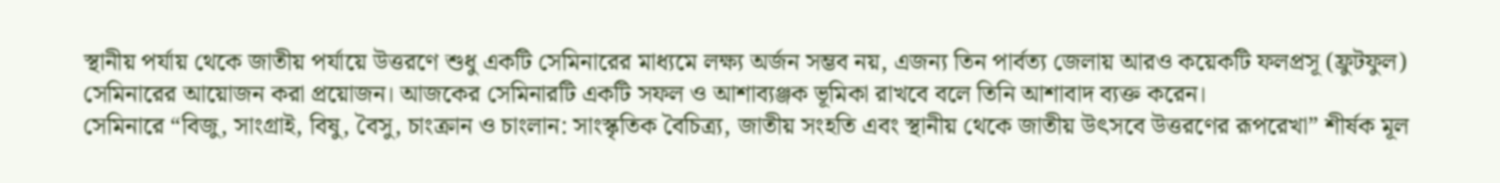স্থানীয় পর্যায় থেকে জাতীয় পর্যায়ে উত্তরণে শুধু একটি সেমিনারের মাধ্যমে লক্ষ্য অর্জন সম্ভব নয়, এজন্য তিন পার্বত্য জেলায় আরও কয়েকটি ফলপ্রসূ (ফ্রুটফুল) সেমিনারের আয়োজন করা প্রয়োজন। আজকের সেমিনারটি একটি সফল ও আশাব্যঞ্জক ভূমিকা রাখবে বলে তিনি আশাবাদ ব্যক্ত করেন।
সেমিনারে “বিজু, সাংগ্রাই, বিষু, বৈসু, চাংক্রান ও চাংলান: সাংস্কৃতিক বৈচিত্র্য, জাতীয় সংহতি এবং স্থানীয় থেকে জাতীয় উৎসবে উত্তরণের রূপরেখা” শীর্ষক মূল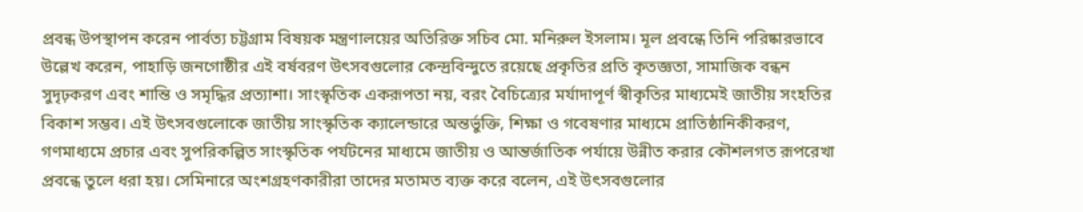প্রবন্ধ উপস্থাপন করেন পার্বত্য চট্টগ্রাম বিষয়ক মন্ত্রণালয়ের অতিরিক্ত সচিব মো. মনিরুল ইসলাম। মূল প্রবন্ধে তিনি পরিষ্কারভাবে উল্লেখ করেন, পাহাড়ি জনগোষ্ঠীর এই বর্ষবরণ উৎসবগুলোর কেন্দ্রবিন্দুতে রয়েছে প্রকৃতির প্রতি কৃতজ্ঞতা, সামাজিক বন্ধন সুদৃঢ়করণ এবং শান্তি ও সমৃদ্ধির প্রত্যাশা। সাংস্কৃতিক একরূপতা নয়, বরং বৈচিত্র্যের মর্যাদাপূর্ণ স্বীকৃতির মাধ্যমেই জাতীয় সংহতির বিকাশ সম্ভব। এই উৎসবগুলোকে জাতীয় সাংস্কৃতিক ক্যালেন্ডারে অন্তর্ভুক্তি, শিক্ষা ও গবেষণার মাধ্যমে প্রাতিষ্ঠানিকীকরণ, গণমাধ্যমে প্রচার এবং সুপরিকল্পিত সাংস্কৃতিক পর্যটনের মাধ্যমে জাতীয় ও আন্তর্জাতিক পর্যায়ে উন্নীত করার কৌশলগত রূপরেখা প্রবন্ধে তুলে ধরা হয়। সেমিনারে অংশগ্রহণকারীরা তাদের মতামত ব্যক্ত করে বলেন, এই উৎসবগুলোর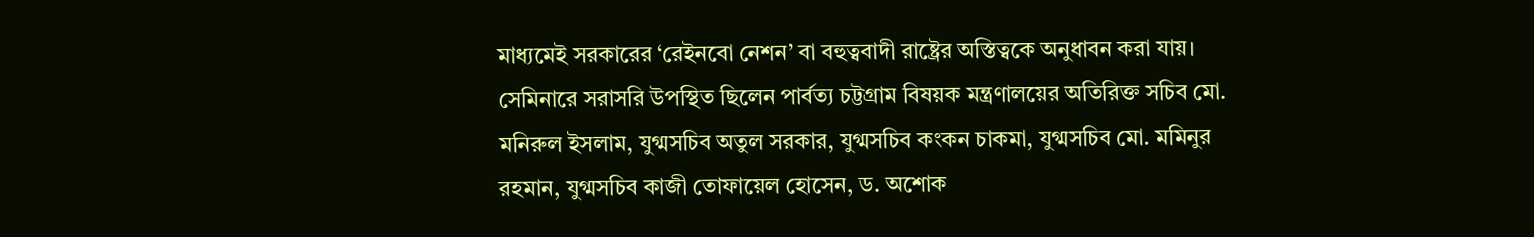মাধ্যমেই সরকারের ‘রেইনবো নেশন’ বা বহুত্ববাদী রাষ্ট্রের অস্তিত্বকে অনুধাবন করা যায়।
সেমিনারে সরাসরি উপস্থিত ছিলেন পার্বত্য চট্টগ্রাম বিষয়ক মন্ত্রণালয়ের অতিরিক্ত সচিব মো. মনিরুল ইসলাম, যুগ্মসচিব অতুল সরকার, যুগ্মসচিব কংকন চাকমা, যুগ্মসচিব মো. মমিনুর রহমান, যুগ্মসচিব কাজী তোফায়েল হোসেন, ড. অশোক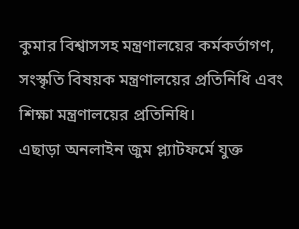কুমার বিশ্বাসসহ মন্ত্রণালয়ের কর্মকর্তাগণ, সংস্কৃতি বিষয়ক মন্ত্রণালয়ের প্রতিনিধি এবং শিক্ষা মন্ত্রণালয়ের প্রতিনিধি।
এছাড়া অনলাইন জুম প্ল্যাটফর্মে যুক্ত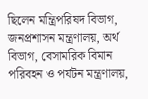ছিলেন মন্ত্রিপরিষদ বিভাগ, জনপ্রশাসন মন্ত্রণালয়, অর্থ বিভাগ, বেসামরিক বিমান পরিবহন ও পর্যটন মন্ত্রণালয়,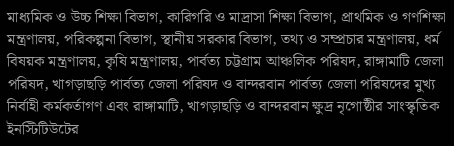মাধ্যমিক ও উচ্চ শিক্ষা বিভাগ, কারিগরি ও মাদ্রাসা শিক্ষা বিভাগ, প্রাথমিক ও গণশিক্ষা মন্ত্রণালয়, পরিকল্পনা বিভাগ, স্থানীয় সরকার বিভাগ, তথ্য ও সম্প্রচার মন্ত্রণালয়, ধর্ম বিষয়ক মন্ত্রণালয়, কৃষি মন্ত্রণালয়, পার্বত্য চট্টগ্রাম আঞ্চলিক পরিষদ, রাঙ্গামাটি জেলা পরিষদ, খাগড়াছড়ি পার্বত্য জেলা পরিষদ ও বান্দরবান পার্বত্য জেলা পরিষদের মুখ্য নির্বাহী কর্মকর্তাগণ এবং রাঙ্গামাটি, খাগড়াছড়ি ও বান্দরবান ক্ষুদ্র নৃগোষ্ঠীর সাংস্কৃতিক ইনস্টিটিউটের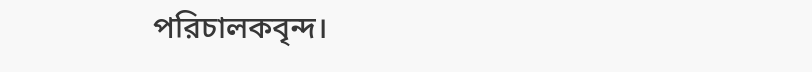পরিচালকবৃন্দ।